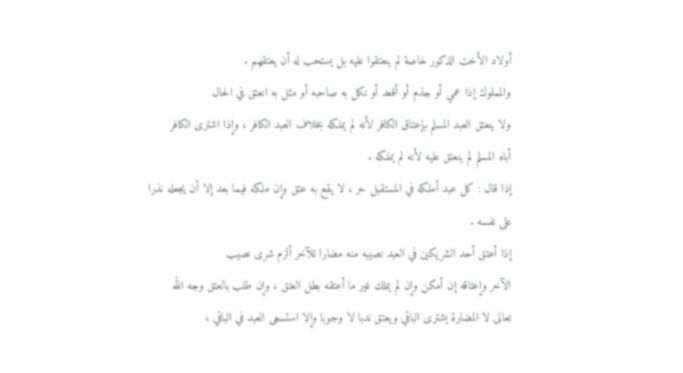أولاد الأخت الذكور خاصة لم ينعتقوا عليه بل يستحب له أن يعتقهم .
والمملوك إذا عمي أو جذم أو أقعد أو نكل به صاحبه أو مثل به انعتق في الحال
ولا ينعتق العبد المسلم بإعتاق الكافر لأنه لم يملكه بخلاف العبد الكافر ، وإذا اشترى الكافر
أباه المسلم لم ينعتق عليه لأنه لم يملكه .
إذا قال : كل عبد أملكه في المستقبل حر ، لا يقع به عتق وإن ملكه فيما بعد إلا أن يجعله نذرا
على نفسه .
إذا أعتق أحد الشريكين في العبد نصيبه منه مضارا للآخر ألزم شرى نصيب
الآخر وإعتاقه إن أمكن وإن لم يملك غير ما أعتقه بطل العتق ، وإن طلب بالعتق وجه الله
تعالى لا المضارة يشترى الباقي ويعتق ندبا لا وجوبا وإلا استسعى العبد في الباقي ،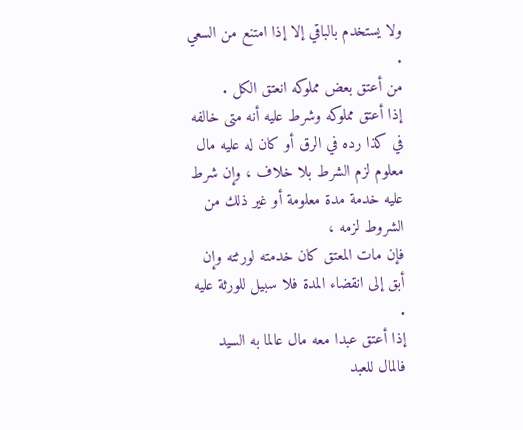ولا يستخدم بالباقي إلا إذا امتنع من السعي .
من أعتق بعض مملوكه انعتق الكل .
إذا أعتق مملوكه وشرط عليه أنه متى خالفه في كذا رده في الرق أو كان له عليه مال
معلوم لزم الشرط بلا خلاف ، وإن شرط عليه خدمة مدة معلومة أو غير ذلك من الشروط لزمه ،
فإن مات المعتق كان خدمته لورثته وإن أبق إلى انقضاء المدة فلا سبيل للورثة عليه .
إذا أعتق عبدا معه مال عالما به السيد فالمال للعبد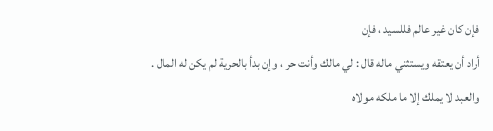فإن كان غير عالم فللسيد ، فإن
أراد أن يعتقه ويستثني ماله قال : لي مالك وأنت حر ، وإن بدأ بالحرية لم يكن له المال .
والعبد لا يملك إلا ما ملكه مولاه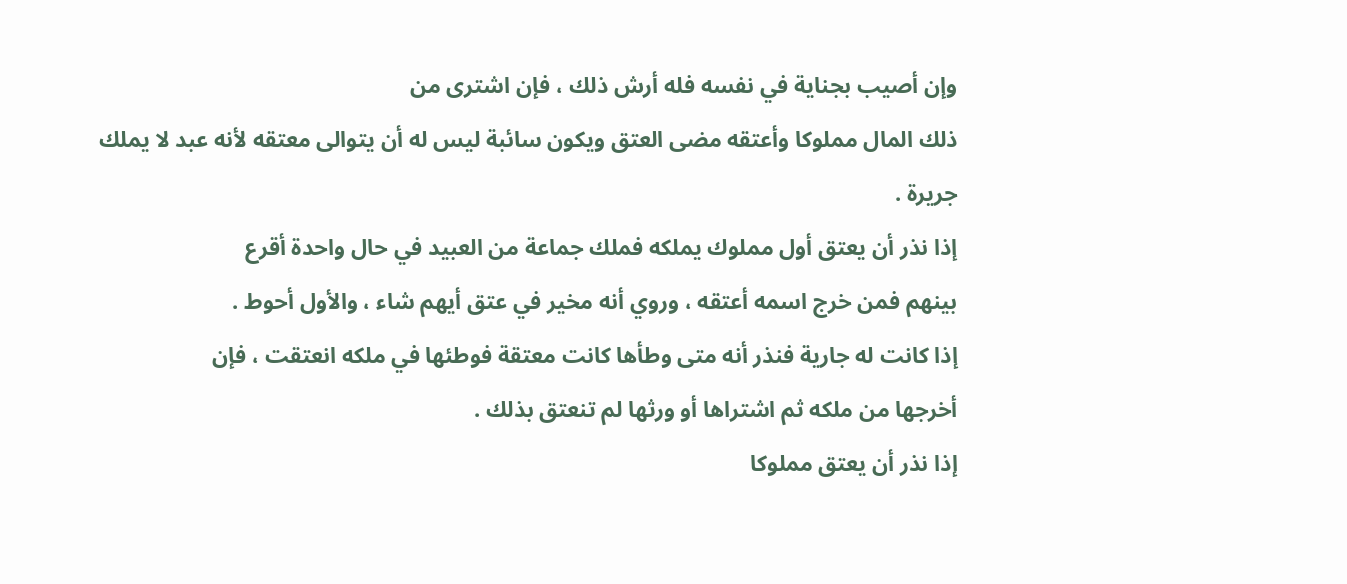وإن أصيب بجناية في نفسه فله أرش ذلك ، فإن اشترى من
ذلك المال مملوكا وأعتقه مضى العتق ويكون سائبة ليس له أن يتوالى معتقه لأنه عبد لا يملك
جريرة .
إذا نذر أن يعتق أول مملوك يملكه فملك جماعة من العبيد في حال واحدة أقرع
بينهم فمن خرج اسمه أعتقه ، وروي أنه مخير في عتق أيهم شاء ، والأول أحوط .
إذا كانت له جارية فنذر أنه متى وطأها كانت معتقة فوطئها في ملكه انعتقت ، فإن
أخرجها من ملكه ثم اشتراها أو ورثها لم تنعتق بذلك .
إذا نذر أن يعتق مملوكا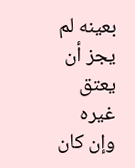بعينه لم يجز أن يعتق غيره وإن كان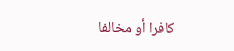كافرا أو مخالفا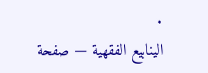.
الينابيع الفقهية — صفحة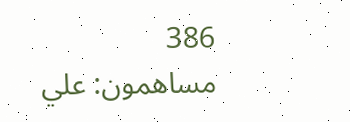386
مساهمون: علي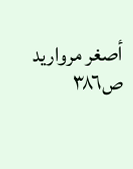أصغر مرواريد
ص٣٨٦